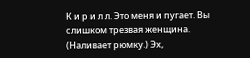К и р и л л. Это меня и пугает. Вы слишком трезвая женщина. (Наливает рюмку.) Эх,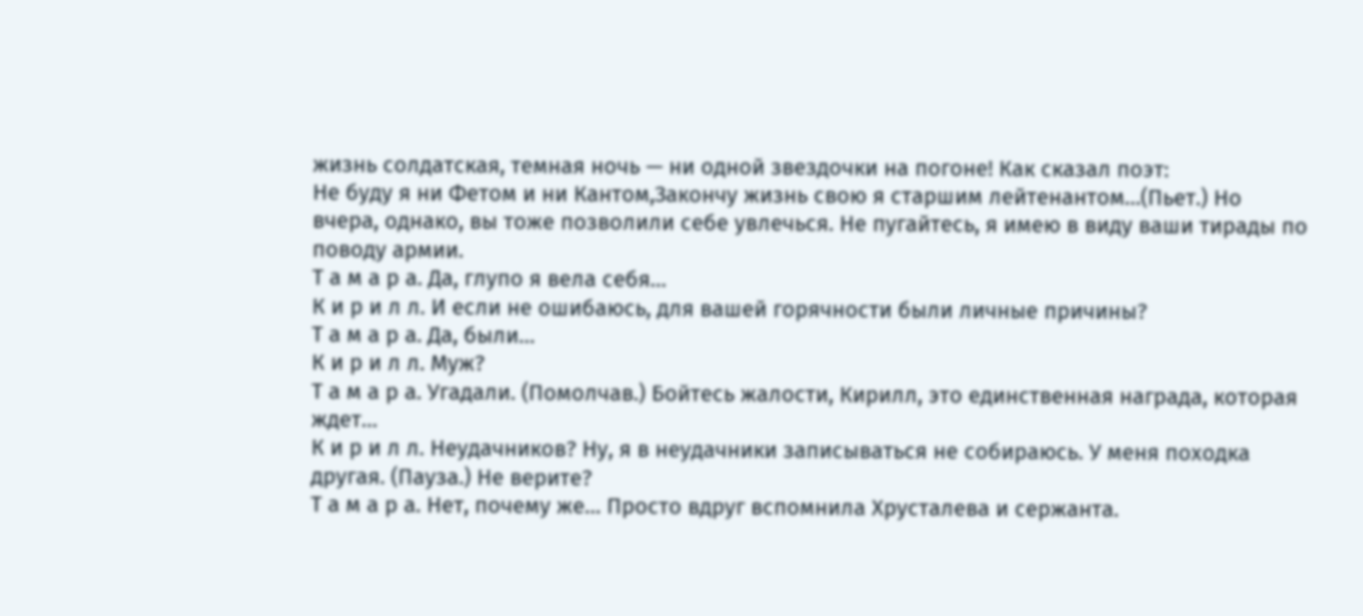жизнь солдатская, темная ночь — ни одной звездочки на погоне! Как сказал поэт:
Не буду я ни Фетом и ни Кантом,Закончу жизнь свою я старшим лейтенантом…(Пьет.) Но вчера, однако, вы тоже позволили себе увлечься. Не пугайтесь, я имею в виду ваши тирады по поводу армии.
Т а м а р а. Да, глупо я вела себя…
К и р и л л. И если не ошибаюсь, для вашей горячности были личные причины?
Т а м а р а. Да, были…
К и р и л л. Муж?
Т а м а р а. Угадали. (Помолчав.) Бойтесь жалости, Кирилл, это единственная награда, которая ждет…
К и р и л л. Неудачников? Ну, я в неудачники записываться не собираюсь. У меня походка другая. (Пауза.) Не верите?
Т а м а р а. Нет, почему же… Просто вдруг вспомнила Хрусталева и сержанта.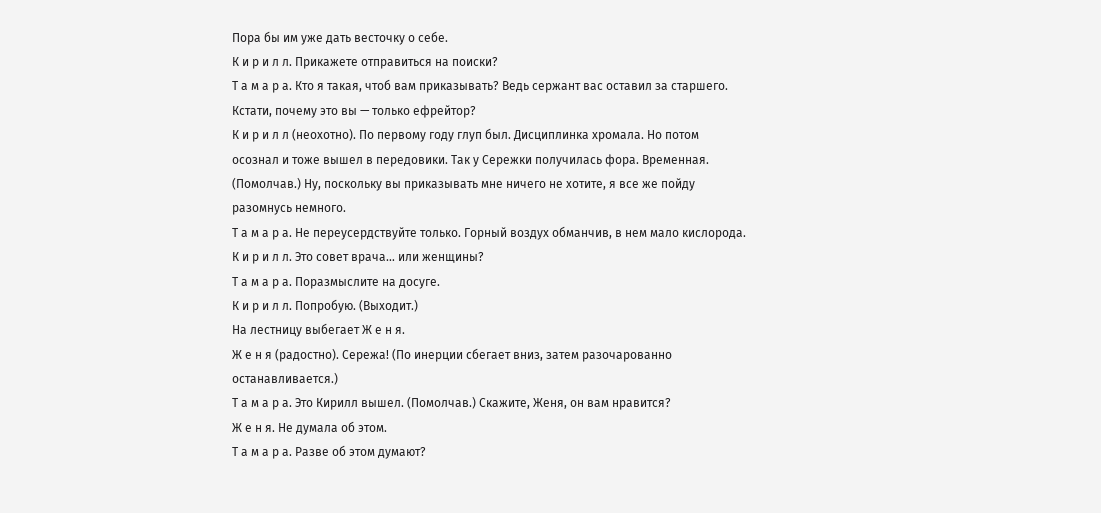Пора бы им уже дать весточку о себе.
К и р и л л. Прикажете отправиться на поиски?
Т а м а р а. Кто я такая, чтоб вам приказывать? Ведь сержант вас оставил за старшего. Кстати, почему это вы — только ефрейтор?
К и р и л л (неохотно). По первому году глуп был. Дисциплинка хромала. Но потом осознал и тоже вышел в передовики. Так у Сережки получилась фора. Временная. (Помолчав.) Ну, поскольку вы приказывать мне ничего не хотите, я все же пойду разомнусь немного.
Т а м а р а. Не переусердствуйте только. Горный воздух обманчив, в нем мало кислорода.
К и р и л л. Это совет врача… или женщины?
Т а м а р а. Поразмыслите на досуге.
К и р и л л. Попробую. (Выходит.)
На лестницу выбегает Ж е н я.
Ж е н я (радостно). Сережа! (По инерции сбегает вниз, затем разочарованно останавливается.)
Т а м а р а. Это Кирилл вышел. (Помолчав.) Скажите, Женя, он вам нравится?
Ж е н я. Не думала об этом.
Т а м а р а. Разве об этом думают?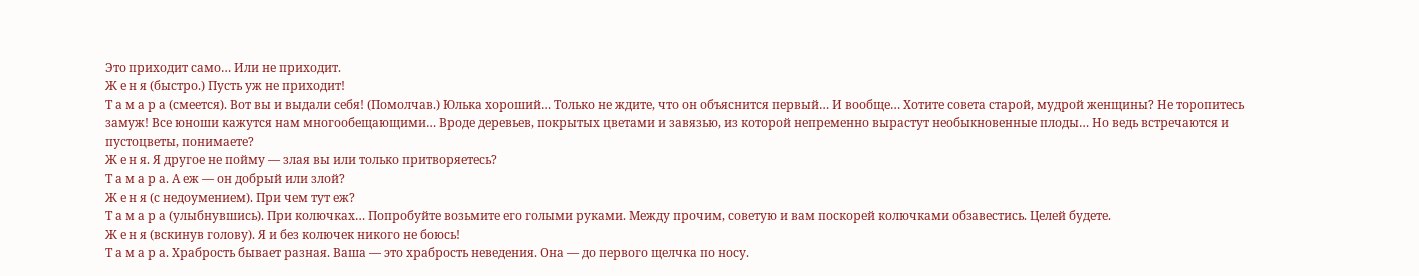Это приходит само… Или не приходит.
Ж е н я (быстро.) Пусть уж не приходит!
Т а м а р а (смеется). Вот вы и выдали себя! (Помолчав.) Юлька хороший… Только не ждите, что он объяснится первый… И вообще… Хотите совета старой, мудрой женщины? Не торопитесь замуж! Все юноши кажутся нам многообещающими… Вроде деревьев, покрытых цветами и завязью, из которой непременно вырастут необыкновенные плоды… Но ведь встречаются и пустоцветы, понимаете?
Ж е н я. Я другое не пойму — злая вы или только притворяетесь?
Т а м а р а. А еж — он добрый или злой?
Ж е н я (с недоумением). При чем тут еж?
Т а м а р а (улыбнувшись). При колючках… Попробуйте возьмите его голыми руками. Между прочим, советую и вам поскорей колючками обзавестись. Целей будете.
Ж е н я (вскинув голову). Я и без колючек никого не боюсь!
Т а м а р а. Храбрость бывает разная. Ваша — это храбрость неведения. Она — до первого щелчка по носу.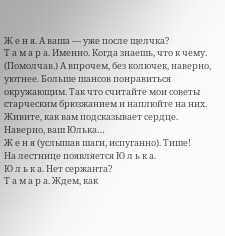Ж е н я. А ваша — уже после щелчка?
Т а м а р а. Именно. Когда знаешь, что к чему. (Помолчав.) А впрочем, без колючек, наверно, уютнее. Больше шансов понравиться окружающим. Так что считайте мои советы старческим брюзжанием и наплюйте на них. Живите, как вам подсказывает сердце. Наверно, ваш Юлька…
Ж е н я (услышав шаги, испуганно). Тише!
На лестнице появляется Ю л ь к а.
Ю л ь к а. Нет сержанта?
Т а м а р а. Ждем, как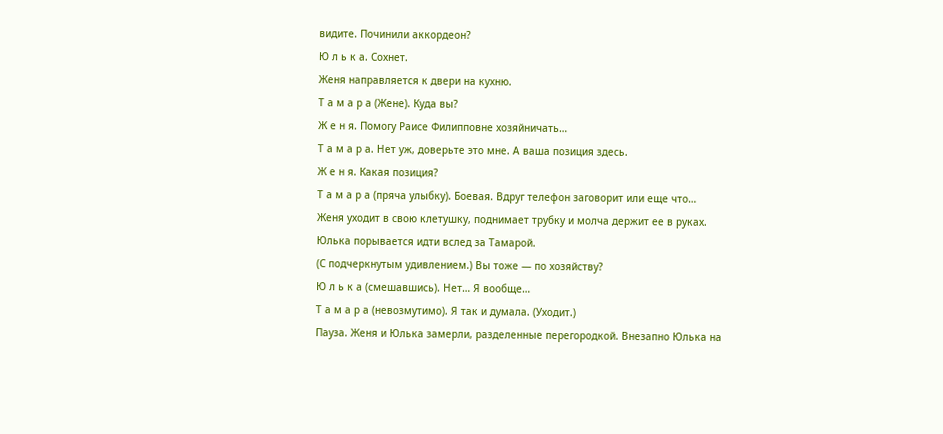видите. Починили аккордеон?
Ю л ь к а. Сохнет.
Женя направляется к двери на кухню.
Т а м а р а (Жене). Куда вы?
Ж е н я. Помогу Раисе Филипповне хозяйничать…
Т а м а р а. Нет уж, доверьте это мне. А ваша позиция здесь.
Ж е н я. Какая позиция?
Т а м а р а (пряча улыбку). Боевая. Вдруг телефон заговорит или еще что…
Женя уходит в свою клетушку, поднимает трубку и молча держит ее в руках. Юлька порывается идти вслед за Тамарой.
(С подчеркнутым удивлением.) Вы тоже — по хозяйству?
Ю л ь к а (смешавшись). Нет… Я вообще…
Т а м а р а (невозмутимо). Я так и думала. (Уходит.)
Пауза. Женя и Юлька замерли, разделенные перегородкой. Внезапно Юлька на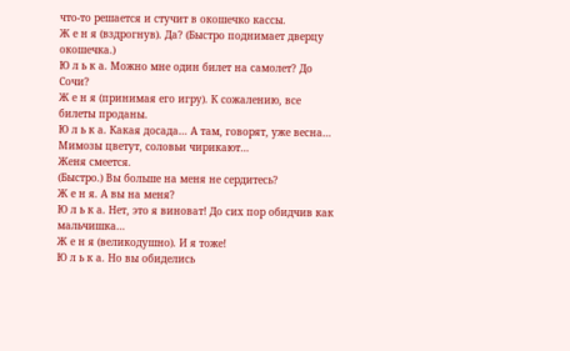что-то решается и стучит в окошечко кассы.
Ж е н я (вздрогнув). Да? (Быстро поднимает дверцу окошечка.)
Ю л ь к а. Можно мне один билет на самолет? До Сочи?
Ж е н я (принимая его игру). К сожалению, все билеты проданы.
Ю л ь к а. Какая досада… А там, говорят, уже весна… Мимозы цветут, соловьи чирикают…
Женя смеется.
(Быстро.) Вы больше на меня не сердитесь?
Ж е н я. А вы на меня?
Ю л ь к а. Нет, это я виноват! До сих пор обидчив как мальчишка…
Ж е н я (великодушно). И я тоже!
Ю л ь к а. Но вы обиделись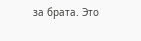за брата. Это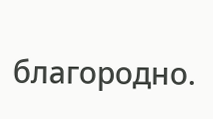благородно.